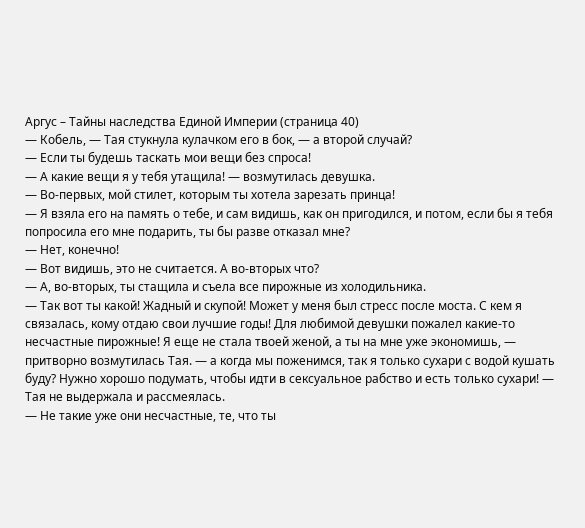Аргус – Тайны наследства Единой Империи (страница 40)
— Кобель, — Тая стукнула кулачком его в бок, — а второй случай?
— Если ты будешь таскать мои вещи без спроса!
— А какие вещи я у тебя утащила! — возмутилась девушка.
— Во-первых, мой стилет, которым ты хотела зарезать принца!
— Я взяла его на память о тебе, и сам видишь, как он пригодился, и потом, если бы я тебя попросила его мне подарить, ты бы разве отказал мне?
— Нет, конечно!
— Вот видишь, это не считается. А во-вторых что?
— А, во-вторых, ты стащила и съела все пирожные из холодильника.
— Так вот ты какой! Жадный и скупой! Может у меня был стресс после моста. С кем я связалась, кому отдаю свои лучшие годы! Для любимой девушки пожалел какие-то несчастные пирожные! Я еще не стала твоей женой, а ты на мне уже экономишь, — притворно возмутилась Тая. — а когда мы поженимся, так я только сухари с водой кушать буду? Нужно хорошо подумать, чтобы идти в сексуальное рабство и есть только сухари! — Тая не выдержала и рассмеялась.
— Не такие уже они несчастные, те, что ты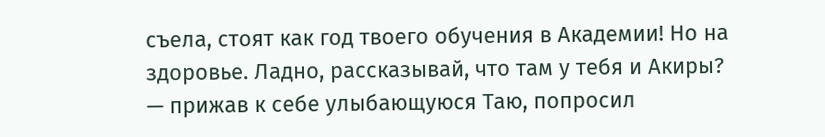съела, стоят как год твоего обучения в Академии! Но на здоровье. Ладно, рассказывай, что там у тебя и Акиры? — прижав к себе улыбающуюся Таю, попросил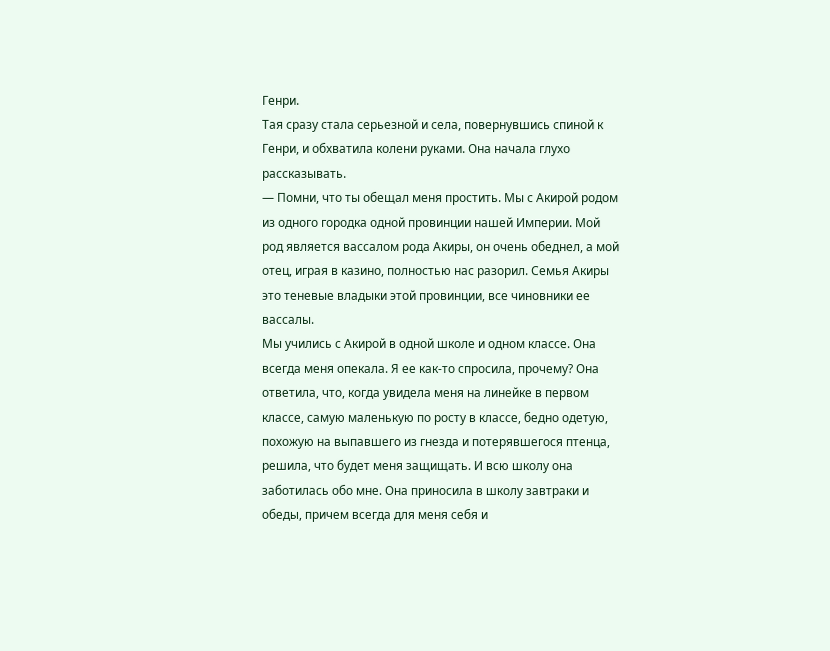Генри.
Тая сразу стала серьезной и села, повернувшись спиной к Генри, и обхватила колени руками. Она начала глухо рассказывать.
— Помни, что ты обещал меня простить. Мы с Акирой родом из одного городка одной провинции нашей Империи. Мой род является вассалом рода Акиры, он очень обеднел, а мой отец, играя в казино, полностью нас разорил. Семья Акиры это теневые владыки этой провинции, все чиновники ее вассалы.
Мы учились с Акирой в одной школе и одном классе. Она всегда меня опекала. Я ее как-то спросила, прочему? Она ответила, что, когда увидела меня на линейке в первом классе, самую маленькую по росту в классе, бедно одетую, похожую на выпавшего из гнезда и потерявшегося птенца, решила, что будет меня защищать. И всю школу она заботилась обо мне. Она приносила в школу завтраки и обеды, причем всегда для меня себя и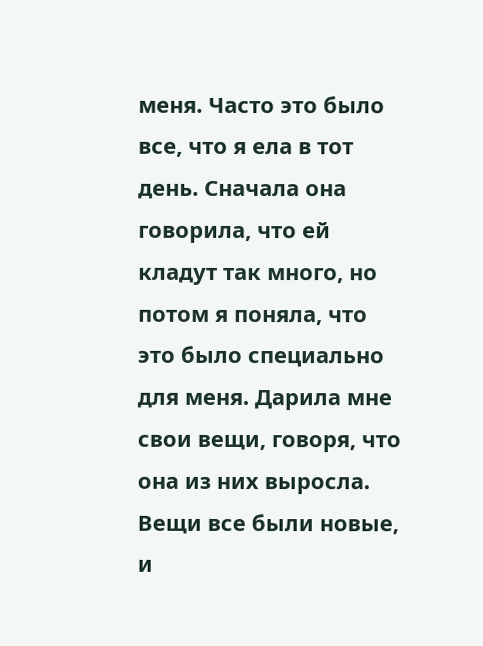меня. Часто это было все, что я ела в тот день. Сначала она говорила, что ей кладут так много, но потом я поняла, что это было специально для меня. Дарила мне свои вещи, говоря, что она из них выросла. Вещи все были новые, и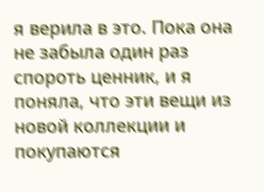я верила в это. Пока она не забыла один раз спороть ценник, и я поняла, что эти вещи из новой коллекции и покупаются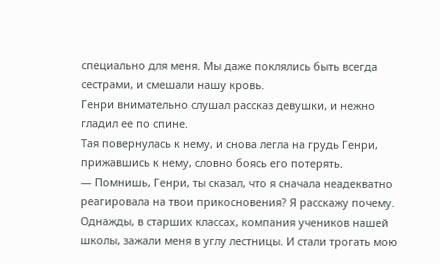специально для меня. Мы даже поклялись быть всегда сестрами, и смешали нашу кровь.
Генри внимательно слушал рассказ девушки, и нежно гладил ее по спине.
Тая повернулась к нему, и снова легла на грудь Генри, прижавшись к нему, словно боясь его потерять.
— Помнишь, Генри, ты сказал, что я сначала неадекватно реагировала на твои прикосновения? Я расскажу почему. Однажды, в старших классах, компания учеников нашей школы, зажали меня в углу лестницы. И стали трогать мою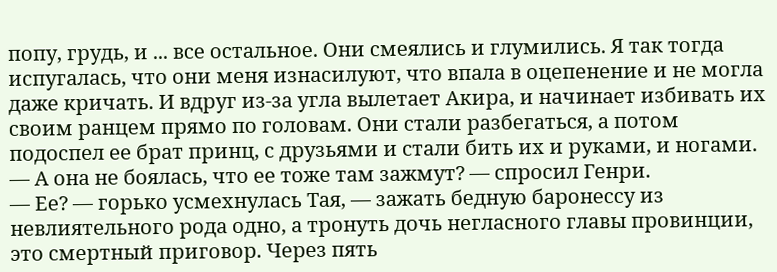попу, грудь, и ... все остальное. Они смеялись и глумились. Я так тогда испугалась, что они меня изнасилуют, что впала в оцепенение и не могла даже кричать. И вдруг из-за угла вылетает Акира, и начинает избивать их своим ранцем прямо по головам. Они стали разбегаться, а потом подоспел ее брат принц, с друзьями и стали бить их и руками, и ногами.
— А она не боялась, что ее тоже там зажмут? — спросил Генри.
— Ее? — горько усмехнулась Тая, — зажать бедную баронессу из невлиятельного рода одно, а тронуть дочь негласного главы провинции, это смертный приговор. Через пять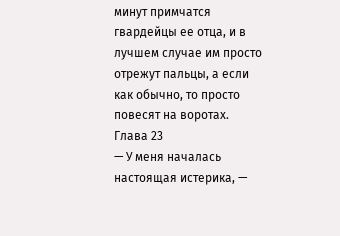минут примчатся гвардейцы ее отца, и в лучшем случае им просто отрежут пальцы, а если как обычно, то просто повесят на воротах.
Глава 23
— У меня началась настоящая истерика, —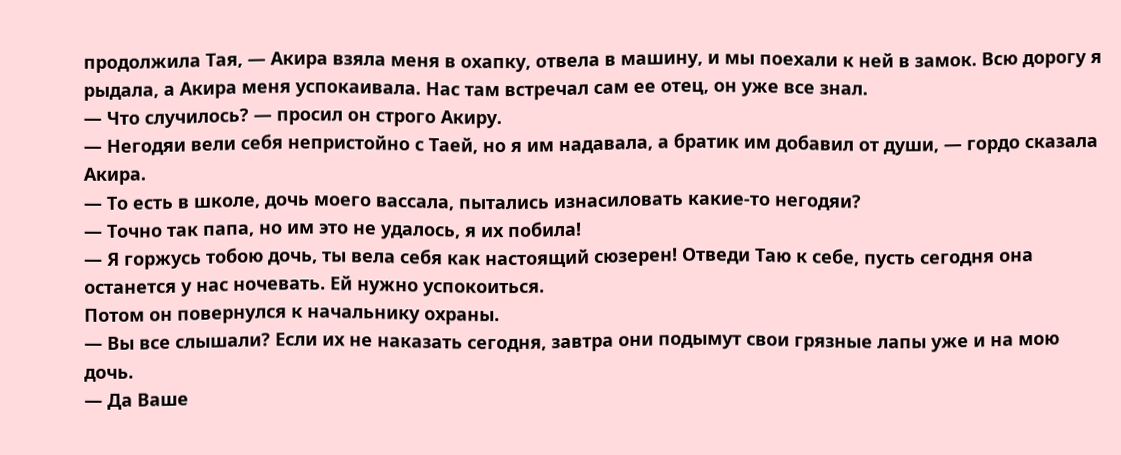продолжила Тая, — Акира взяла меня в охапку, отвела в машину, и мы поехали к ней в замок. Всю дорогу я рыдала, а Акира меня успокаивала. Нас там встречал сам ее отец, он уже все знал.
— Что случилось? — просил он строго Акиру.
— Негодяи вели себя непристойно с Таей, но я им надавала, а братик им добавил от души, — гордо сказала Акира.
— То есть в школе, дочь моего вассала, пытались изнасиловать какие-то негодяи?
— Точно так папа, но им это не удалось, я их побила!
— Я горжусь тобою дочь, ты вела себя как настоящий сюзерен! Отведи Таю к себе, пусть сегодня она останется у нас ночевать. Ей нужно успокоиться.
Потом он повернулся к начальнику охраны.
— Вы все слышали? Если их не наказать сегодня, завтра они подымут свои грязные лапы уже и на мою дочь.
— Да Ваше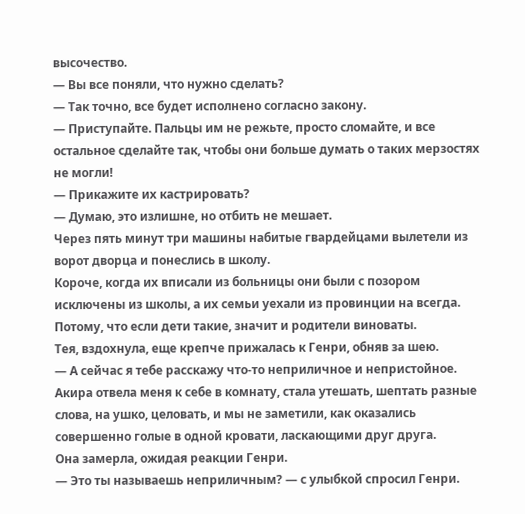высочество.
— Вы все поняли, что нужно сделать?
— Так точно, все будет исполнено согласно закону.
— Приступайте. Пальцы им не режьте, просто сломайте, и все остальное сделайте так, чтобы они больше думать о таких мерзостях не могли!
— Прикажите их кастрировать?
— Думаю, это излишне, но отбить не мешает.
Через пять минут три машины набитые гвардейцами вылетели из ворот дворца и понеслись в школу.
Короче, когда их вписали из больницы они были с позором исключены из школы, а их семьи уехали из провинции на всегда. Потому, что если дети такие, значит и родители виноваты.
Тея, вздохнула, еще крепче прижалась к Генри, обняв за шею.
— А сейчас я тебе расскажу что-то неприличное и непристойное. Акира отвела меня к себе в комнату, стала утешать, шептать разные слова, на ушко, целовать, и мы не заметили, как оказались совершенно голые в одной кровати, ласкающими друг друга.
Она замерла, ожидая реакции Генри.
— Это ты называешь неприличным? — с улыбкой спросил Генри.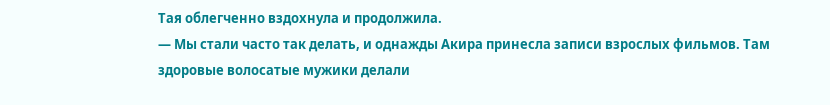Тая облегченно вздохнула и продолжила.
— Мы стали часто так делать, и однажды Акира принесла записи взрослых фильмов. Там здоровые волосатые мужики делали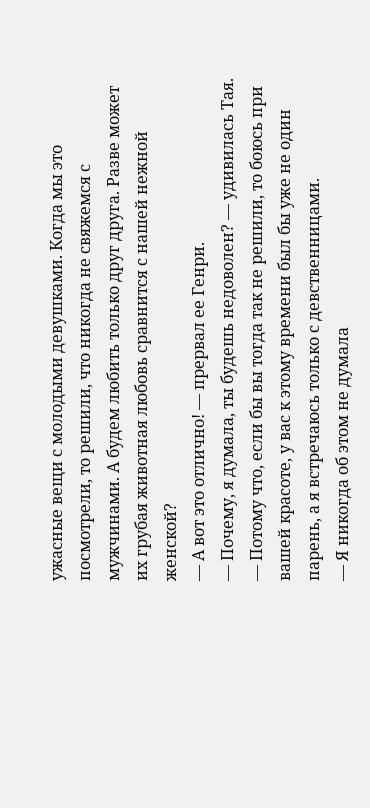ужасные вещи с молодыми девушками. Когда мы это посмотрели, то решили, что никогда не свяжемся с мужчинами. А будем любить только друг друга. Разве может их грубая животная любовь сравнится с нашей нежной женской?
— А вот это отлично! — прервал ее Генри.
— Почему, я думала, ты будешь недоволен? — удивилась Тая.
— Потому что, если бы вы тогда так не решили, то боюсь при вашей красоте, у вас к этому времени был бы уже не один парень, а я встречаюсь только с девственницами.
— Я никогда об этом не думала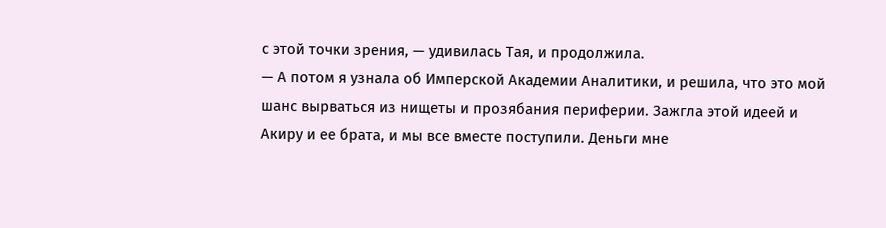с этой точки зрения, — удивилась Тая, и продолжила.
— А потом я узнала об Имперской Академии Аналитики, и решила, что это мой шанс вырваться из нищеты и прозябания периферии. Зажгла этой идеей и Акиру и ее брата, и мы все вместе поступили. Деньги мне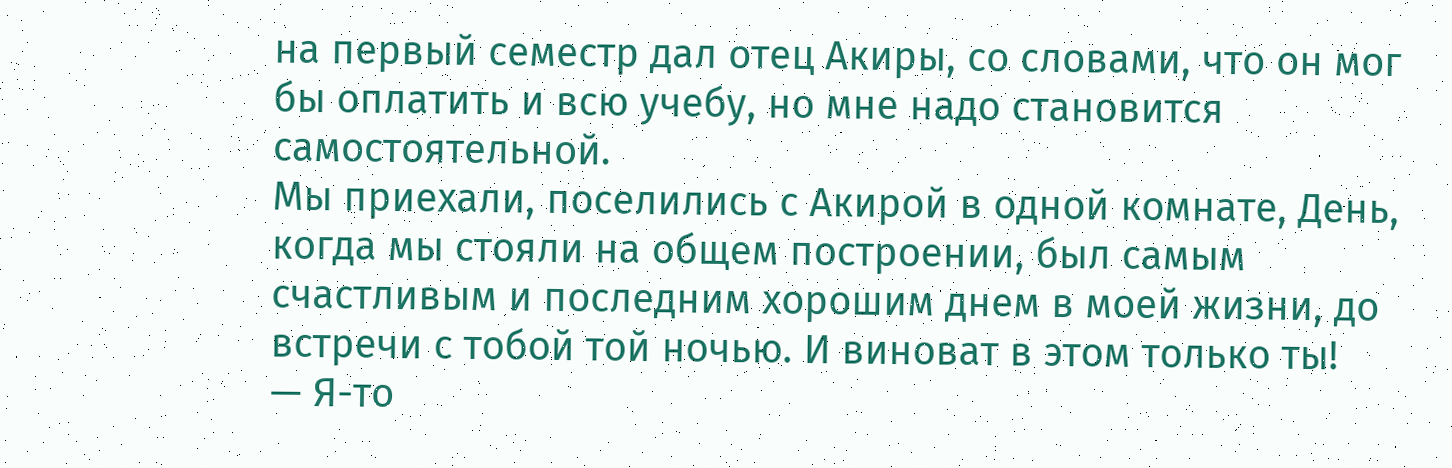на первый семестр дал отец Акиры, со словами, что он мог бы оплатить и всю учебу, но мне надо становится самостоятельной.
Мы приехали, поселились с Акирой в одной комнате, День, когда мы стояли на общем построении, был самым счастливым и последним хорошим днем в моей жизни, до встречи с тобой той ночью. И виноват в этом только ты!
— Я-то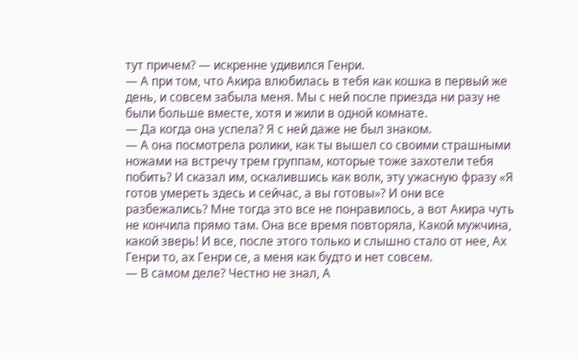тут причем? — искренне удивился Генри.
— А при том, что Акира влюбилась в тебя как кошка в первый же день, и совсем забыла меня. Мы с ней после приезда ни разу не были больше вместе, хотя и жили в одной комнате.
— Да когда она успела? Я с ней даже не был знаком.
— А она посмотрела ролики, как ты вышел со своими страшными ножами на встречу трем группам, которые тоже захотели тебя побить? И сказал им, оскалившись как волк, эту ужасную фразу «Я готов умереть здесь и сейчас, а вы готовы»? И они все разбежались? Мне тогда это все не понравилось, а вот Акира чуть не кончила прямо там. Она все время повторяла, Какой мужчина, какой зверь! И все, после этого только и слышно стало от нее, Ах Генри то, ах Генри се, а меня как будто и нет совсем.
— В самом деле? Честно не знал, А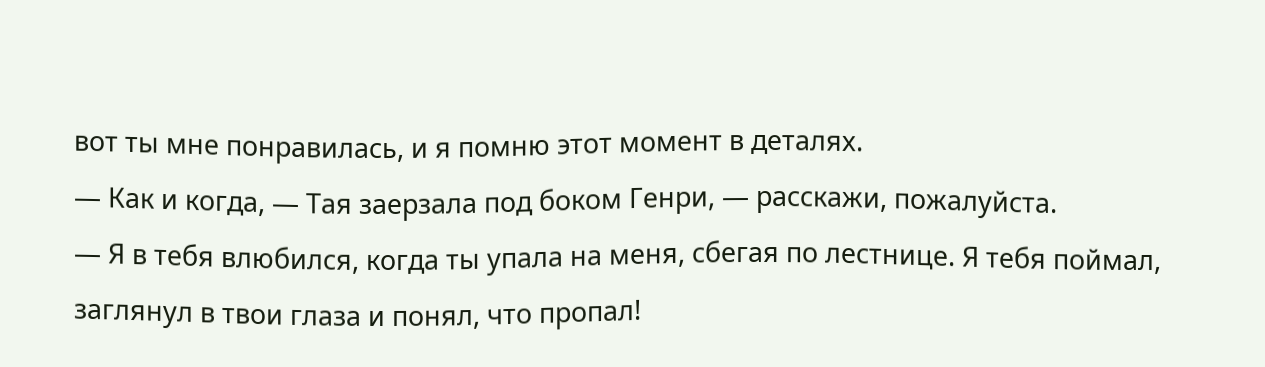вот ты мне понравилась, и я помню этот момент в деталях.
— Как и когда, — Тая заерзала под боком Генри, — расскажи, пожалуйста.
— Я в тебя влюбился, когда ты упала на меня, сбегая по лестнице. Я тебя поймал, заглянул в твои глаза и понял, что пропал!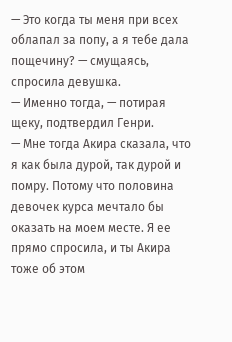— Это когда ты меня при всех облапал за попу, а я тебе дала пощечину? — смущаясь, спросила девушка.
— Именно тогда, — потирая щеку, подтвердил Генри.
— Мне тогда Акира сказала, что я как была дурой, так дурой и помру. Потому что половина девочек курса мечтало бы оказать на моем месте. Я ее прямо спросила, и ты Акира тоже об этом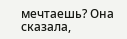мечтаешь? Она сказала,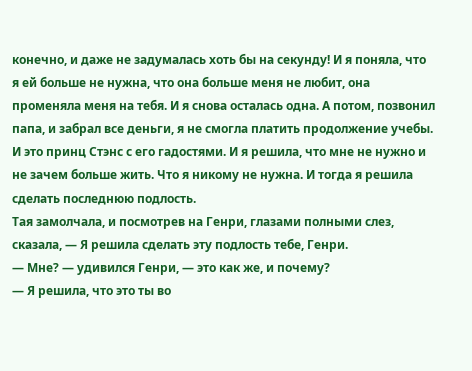конечно, и даже не задумалась хоть бы на секунду! И я поняла, что я ей больше не нужна, что она больше меня не любит, она променяла меня на тебя. И я снова осталась одна. А потом, позвонил папа, и забрал все деньги, я не смогла платить продолжение учебы. И это принц Стэнс с его гадостями. И я решила, что мне не нужно и не зачем больше жить. Что я никому не нужна. И тогда я решила сделать последнюю подлость.
Тая замолчала, и посмотрев на Генри, глазами полными слез, сказала, — Я решила сделать эту подлость тебе, Генри.
— Мне? — удивился Генри, — это как же, и почему?
— Я решила, что это ты во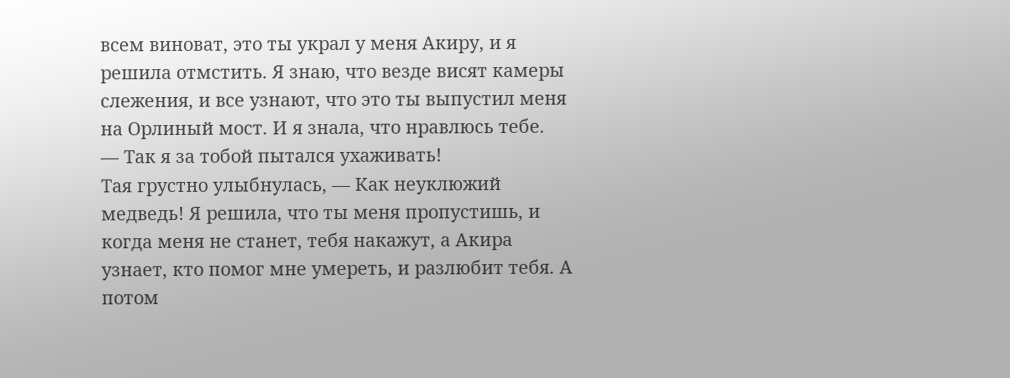всем виноват, это ты украл у меня Акиру, и я решила отмстить. Я знаю, что везде висят камеры слежения, и все узнают, что это ты выпустил меня на Орлиный мост. И я знала, что нравлюсь тебе.
— Так я за тобой пытался ухаживать!
Тая грустно улыбнулась, — Как неуклюжий медведь! Я решила, что ты меня пропустишь, и когда меня не станет, тебя накажут, а Акира узнает, кто помог мне умереть, и разлюбит тебя. А потом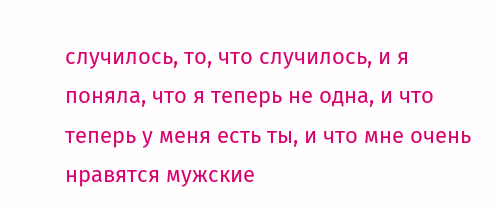случилось, то, что случилось, и я поняла, что я теперь не одна, и что теперь у меня есть ты, и что мне очень нравятся мужские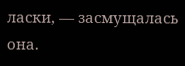ласки, — засмущалась она.